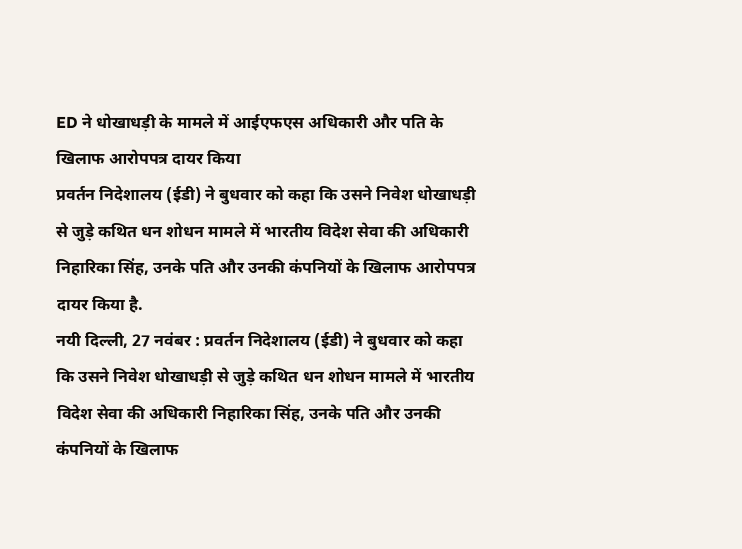ED ने धोखाधड़ी के मामले में आईएफएस अधिकारी और पति के खिलाफ आरोपपत्र दायर किया
प्रवर्तन निदेशालय (ईडी) ने बुधवार को कहा कि उसने निवेश धोखाधड़ी से जुड़े कथित धन शोधन मामले में भारतीय विदेश सेवा की अधिकारी निहारिका सिंह, उनके पति और उनकी कंपनियों के खिलाफ आरोपपत्र दायर किया है.
नयी दिल्ली, 27 नवंबर : प्रवर्तन निदेशालय (ईडी) ने बुधवार को कहा कि उसने निवेश धोखाधड़ी से जुड़े कथित धन शोधन मामले में भारतीय विदेश सेवा की अधिकारी निहारिका सिंह, उनके पति और उनकी कंपनियों के खिलाफ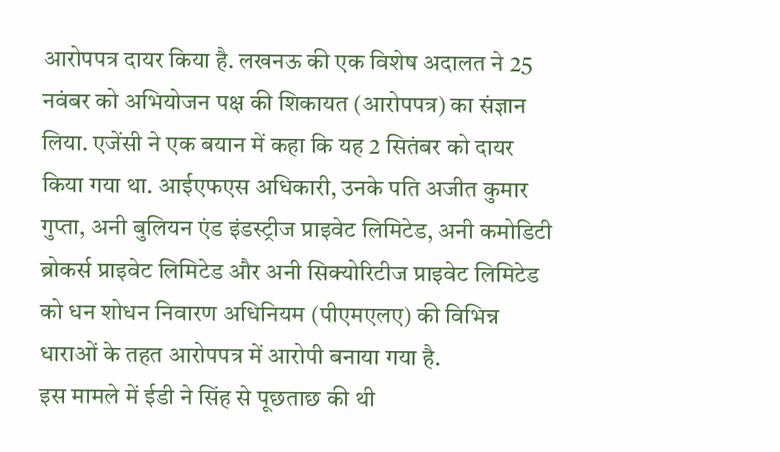आरोपपत्र दायर किया है. लखनऊ की एक विशेष अदालत ने 25 नवंबर को अभियोजन पक्ष की शिकायत (आरोपपत्र) का संज्ञान लिया. एजेंसी ने एक बयान में कहा कि यह 2 सितंबर को दायर किया गया था. आईएफएस अधिकारी, उनके पति अजीत कुमार गुप्ता, अनी बुलियन एंड इंडस्ट्रीज प्राइवेट लिमिटेड, अनी कमोडिटी ब्रोकर्स प्राइवेट लिमिटेड और अनी सिक्योरिटीज प्राइवेट लिमिटेड को धन शोधन निवारण अधिनियम (पीएमएलए) की विभिन्न धाराओं के तहत आरोपपत्र में आरोपी बनाया गया है.
इस मामले में ईडी ने सिंह से पूछताछ की थी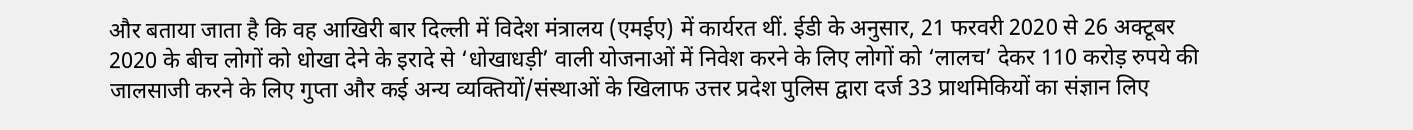और बताया जाता है कि वह आखिरी बार दिल्ली में विदेश मंत्रालय (एमईए) में कार्यरत थीं. ईडी के अनुसार, 21 फरवरी 2020 से 26 अक्टूबर 2020 के बीच लोगों को धोखा देने के इरादे से ‘धोखाधड़ी’ वाली योजनाओं में निवेश करने के लिए लोगों को ‘लालच’ देकर 110 करोड़ रुपये की जालसाजी करने के लिए गुप्ता और कई अन्य व्यक्तियों/संस्थाओं के खिलाफ उत्तर प्रदेश पुलिस द्वारा दर्ज 33 प्राथमिकियों का संज्ञान लिए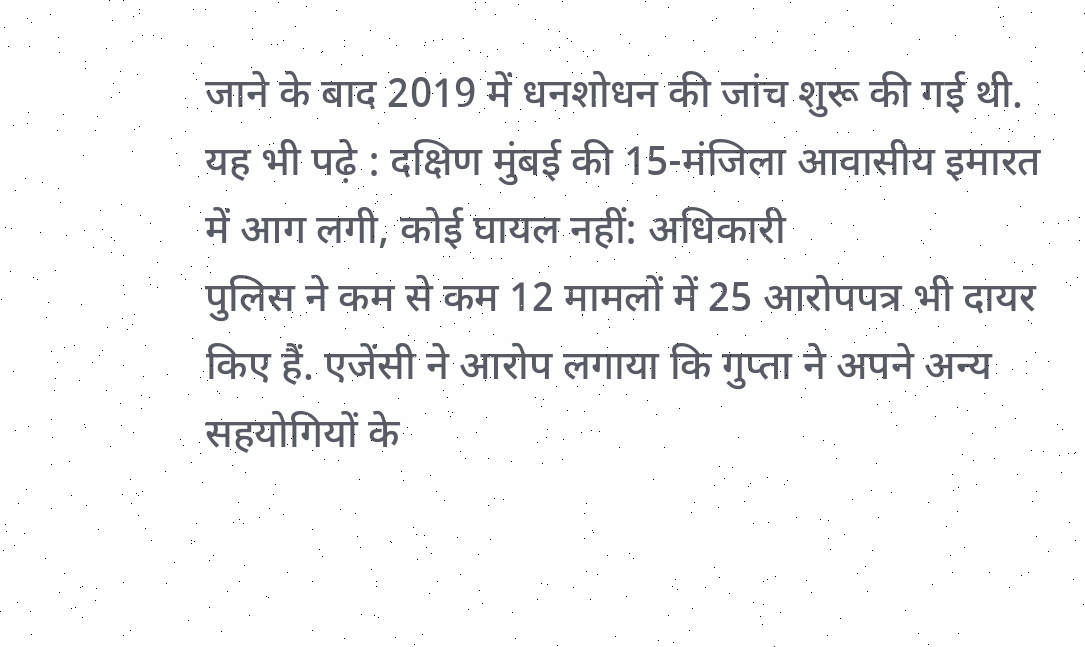जाने के बाद 2019 में धनशोधन की जांच शुरू की गई थी. यह भी पढ़े : दक्षिण मुंबई की 15-मंजिला आवासीय इमारत में आग लगी, कोई घायल नहीं: अधिकारी
पुलिस ने कम से कम 12 मामलों में 25 आरोपपत्र भी दायर किए हैं. एजेंसी ने आरोप लगाया कि गुप्ता ने अपने अन्य सहयोगियों के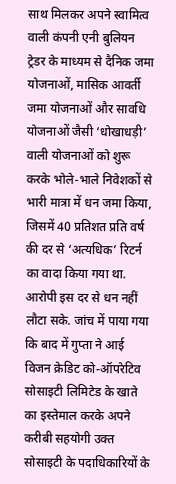साथ मिलकर अपने स्वामित्व वाली कंपनी एनी बुलियन ट्रेडर के माध्यम से दैनिक जमा योजनाओं, मासिक आवर्ती जमा योजनाओं और सावधि योजनाओं जैसी ‘धोखाधड़ी’ वाली योजनाओं को शुरू करके भोले-भाले निवेशकों से भारी मात्रा में धन जमा किया, जिसमें 40 प्रतिशत प्रति वर्ष की दर से ‘अत्यधिक’ रिटर्न का वादा किया गया था. आरोपी इस दर से धन नहीं लौटा सके. जांच में पाया गया कि बाद में गुप्ता ने आई विजन क्रेडिट को-ऑपरेटिव सोसाइटी लिमिटेड के खाते का इस्तेमाल करके अपने करीबी सहयोगी उक्त सोसाइटी के पदाधिकारियों के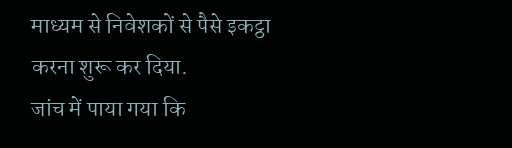माध्यम से निवेशकों से पैसे इकट्ठा करना शुरू कर दिया.
जांच में पाया गया कि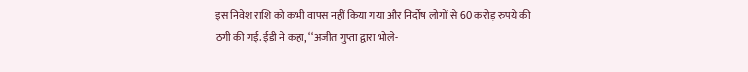इस निवेश राशि को कभी वापस नहीं किया गया और निर्दोष लोगों से 60 करोड़ रुपये की ठगी की गई. ईडी ने कहा, ‘‘अजीत गुप्ता द्वारा भोले-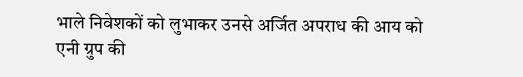भाले निवेशकों को लुभाकर उनसे अर्जित अपराध की आय को एनी ग्रुप की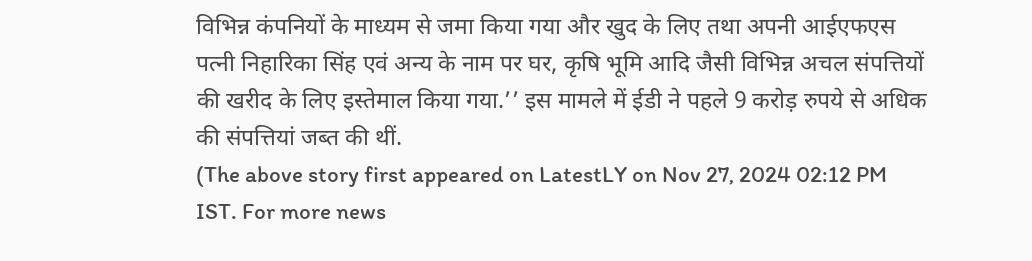विभिन्न कंपनियों के माध्यम से जमा किया गया और खुद के लिए तथा अपनी आईएफएस पत्नी निहारिका सिंह एवं अन्य के नाम पर घर, कृषि भूमि आदि जैसी विभिन्न अचल संपत्तियों की खरीद के लिए इस्तेमाल किया गया.’’ इस मामले में ईडी ने पहले 9 करोड़ रुपये से अधिक की संपत्तियां जब्त की थीं.
(The above story first appeared on LatestLY on Nov 27, 2024 02:12 PM IST. For more news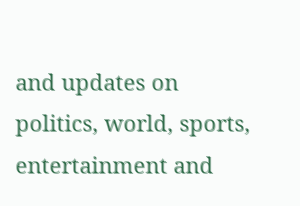and updates on politics, world, sports, entertainment and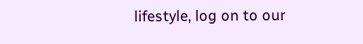lifestyle, log on to our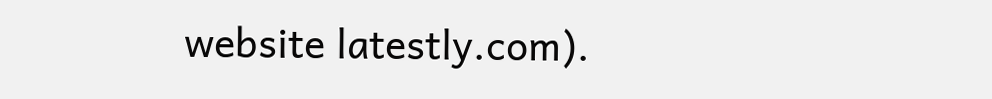website latestly.com).